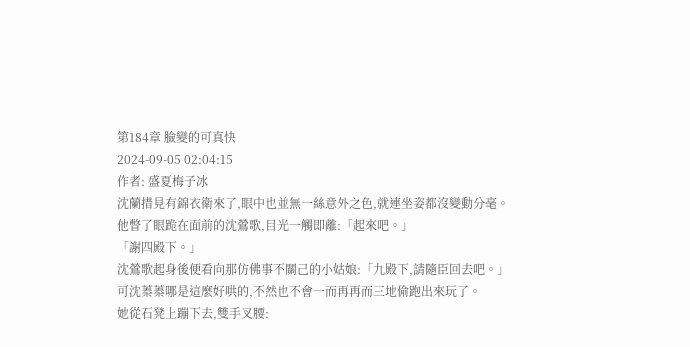第184章 臉變的可真快
2024-09-05 02:04:15
作者: 盛夏梅子冰
沈蘭措見有錦衣衛來了,眼中也並無一絲意外之色,就連坐姿都沒變動分毫。
他瞥了眼跪在面前的沈鶯歌,目光一觸即離:「起來吧。」
「謝四殿下。」
沈鶯歌起身後便看向那仿佛事不關己的小姑娘:「九殿下,請隨臣回去吧。」
可沈蓁蓁哪是這麼好哄的,不然也不會一而再再而三地偷跑出來玩了。
她從石凳上蹦下去,雙手叉腰: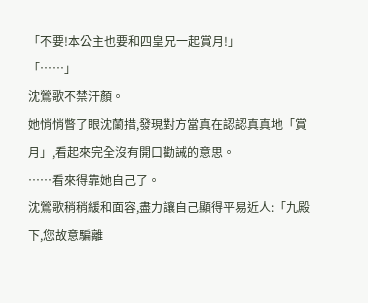「不要!本公主也要和四皇兄一起賞月!」
「……」
沈鶯歌不禁汗顏。
她悄悄瞥了眼沈蘭措,發現對方當真在認認真真地「賞月」,看起來完全沒有開口勸誡的意思。
……看來得靠她自己了。
沈鶯歌稍稍緩和面容,盡力讓自己顯得平易近人:「九殿下,您故意騙離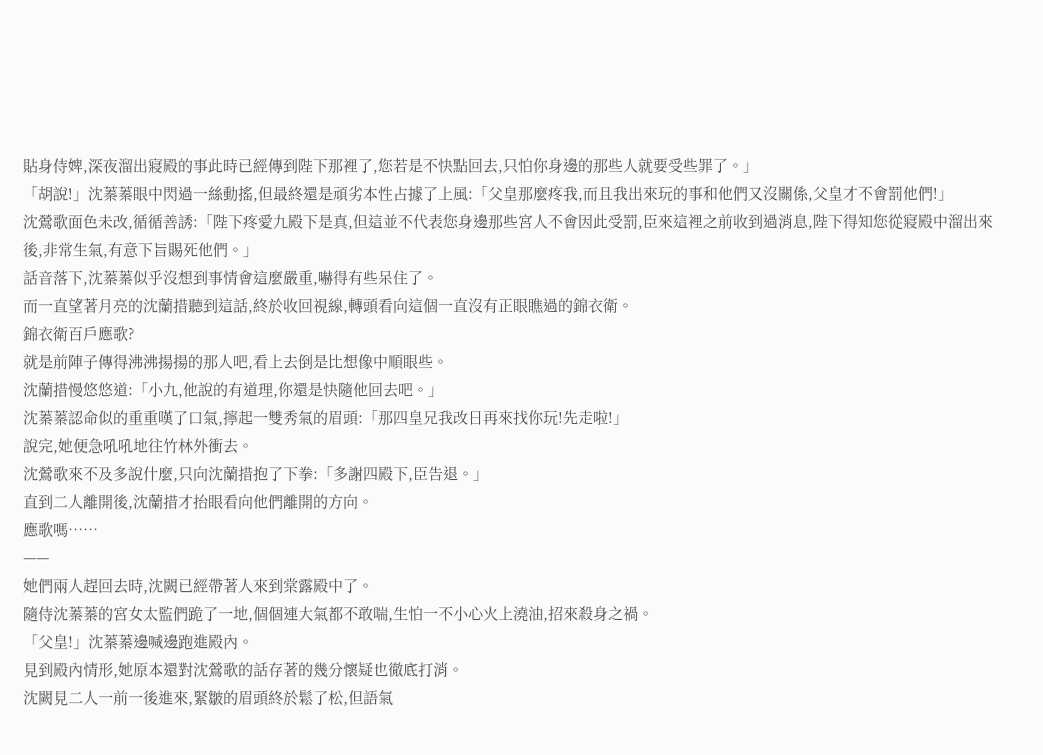貼身侍婢,深夜溜出寢殿的事此時已經傳到陛下那裡了,您若是不快點回去,只怕你身邊的那些人就要受些罪了。」
「胡說!」沈蓁蓁眼中閃過一絲動搖,但最終還是頑劣本性占據了上風:「父皇那麼疼我,而且我出來玩的事和他們又沒關係,父皇才不會罰他們!」
沈鶯歌面色未改,循循善誘:「陛下疼愛九殿下是真,但這並不代表您身邊那些宮人不會因此受罰,臣來這裡之前收到過消息,陛下得知您從寢殿中溜出來後,非常生氣,有意下旨賜死他們。」
話音落下,沈蓁蓁似乎沒想到事情會這麼嚴重,嚇得有些呆住了。
而一直望著月亮的沈蘭措聽到這話,終於收回視線,轉頭看向這個一直沒有正眼瞧過的錦衣衛。
錦衣衛百戶應歌?
就是前陣子傳得沸沸揚揚的那人吧,看上去倒是比想像中順眼些。
沈蘭措慢悠悠道:「小九,他說的有道理,你還是快隨他回去吧。」
沈蓁蓁認命似的重重嘆了口氣,擰起一雙秀氣的眉頭:「那四皇兄我改日再來找你玩!先走啦!」
說完,她便急吼吼地往竹林外衝去。
沈鶯歌來不及多說什麼,只向沈蘭措抱了下拳:「多謝四殿下,臣告退。」
直到二人離開後,沈蘭措才抬眼看向他們離開的方向。
應歌嗎……
——
她們兩人趕回去時,沈闕已經帶著人來到棠露殿中了。
隨侍沈蓁蓁的宮女太監們跪了一地,個個連大氣都不敢喘,生怕一不小心火上澆油,招來殺身之禍。
「父皇!」沈蓁蓁邊喊邊跑進殿內。
見到殿內情形,她原本還對沈鶯歌的話存著的幾分懷疑也徹底打消。
沈闕見二人一前一後進來,緊皺的眉頭終於鬆了松,但語氣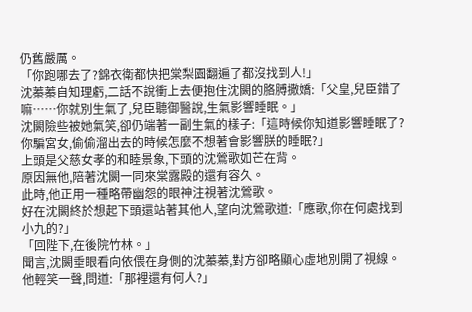仍舊嚴厲。
「你跑哪去了?錦衣衛都快把棠梨園翻遍了都沒找到人!」
沈蓁蓁自知理虧,二話不說衝上去便抱住沈闕的胳膊撒嬌:「父皇,兒臣錯了嘛……你就別生氣了,兒臣聽御醫說,生氣影響睡眠。」
沈闕險些被她氣笑,卻仍端著一副生氣的樣子:「這時候你知道影響睡眠了?你騙宮女,偷偷溜出去的時候怎麼不想著會影響朕的睡眠?」
上頭是父慈女孝的和睦景象,下頭的沈鶯歌如芒在背。
原因無他,陪著沈闕一同來棠露殿的還有容久。
此時,他正用一種略帶幽怨的眼神注視著沈鶯歌。
好在沈闕終於想起下頭還站著其他人,望向沈鶯歌道:「應歌,你在何處找到小九的?」
「回陛下,在後院竹林。」
聞言,沈闕垂眼看向依偎在身側的沈蓁蓁,對方卻略顯心虛地別開了視線。
他輕笑一聲,問道:「那裡還有何人?」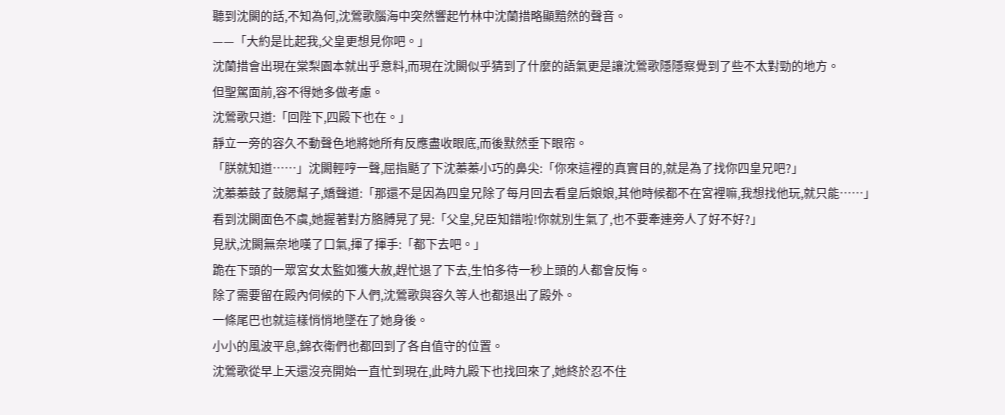聽到沈闕的話,不知為何,沈鶯歌腦海中突然響起竹林中沈蘭措略顯黯然的聲音。
——「大約是比起我,父皇更想見你吧。」
沈蘭措會出現在棠梨園本就出乎意料,而現在沈闕似乎猜到了什麼的語氣更是讓沈鶯歌隱隱察覺到了些不太對勁的地方。
但聖駕面前,容不得她多做考慮。
沈鶯歌只道:「回陛下,四殿下也在。」
靜立一旁的容久不動聲色地將她所有反應盡收眼底,而後默然垂下眼帘。
「朕就知道……」沈闕輕哼一聲,屈指颳了下沈蓁蓁小巧的鼻尖:「你來這裡的真實目的,就是為了找你四皇兄吧?」
沈蓁蓁鼓了鼓腮幫子,嬌聲道:「那還不是因為四皇兄除了每月回去看皇后娘娘,其他時候都不在宮裡嘛,我想找他玩,就只能……」
看到沈闕面色不虞,她握著對方胳膊晃了晃:「父皇,兒臣知錯啦!你就別生氣了,也不要牽連旁人了好不好?」
見狀,沈闕無奈地嘆了口氣,揮了揮手:「都下去吧。」
跪在下頭的一眾宮女太監如獲大赦,趕忙退了下去,生怕多待一秒上頭的人都會反悔。
除了需要留在殿內伺候的下人們,沈鶯歌與容久等人也都退出了殿外。
一條尾巴也就這樣悄悄地墜在了她身後。
小小的風波平息,錦衣衛們也都回到了各自值守的位置。
沈鶯歌從早上天還沒亮開始一直忙到現在,此時九殿下也找回來了,她終於忍不住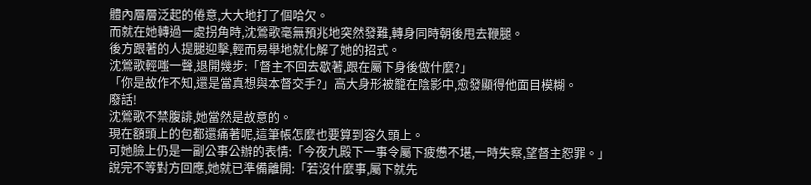體內層層泛起的倦意,大大地打了個哈欠。
而就在她轉過一處拐角時,沈鶯歌毫無預兆地突然發難,轉身同時朝後甩去鞭腿。
後方跟著的人提腿迎擊,輕而易舉地就化解了她的招式。
沈鶯歌輕嗤一聲,退開幾步:「督主不回去歇著,跟在屬下身後做什麼?」
「你是故作不知,還是當真想與本督交手?」高大身形被籠在陰影中,愈發顯得他面目模糊。
廢話!
沈鶯歌不禁腹誹,她當然是故意的。
現在額頭上的包都還痛著呢,這筆帳怎麼也要算到容久頭上。
可她臉上仍是一副公事公辦的表情:「今夜九殿下一事令屬下疲憊不堪,一時失察,望督主恕罪。」
說完不等對方回應,她就已準備離開:「若沒什麼事,屬下就先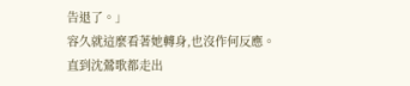告退了。」
容久就這麼看著她轉身,也沒作何反應。
直到沈鶯歌都走出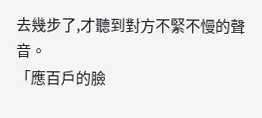去幾步了,才聽到對方不緊不慢的聲音。
「應百戶的臉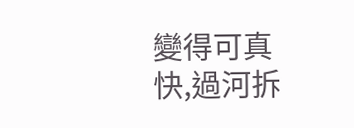變得可真快,過河拆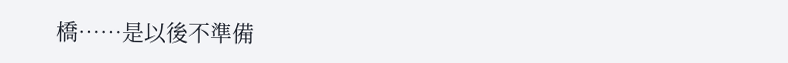橋……是以後不準備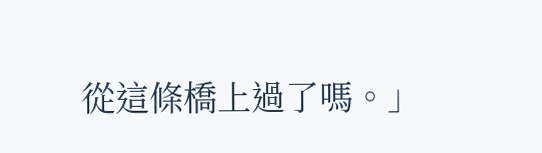從這條橋上過了嗎。」